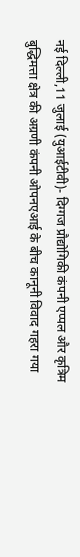नई दिल्ली,11 जुलाई (युआईटीवी)- दिग्गज प्रौद्योगिकी कंपनी एप्पल और कृत्रिम बुद्धिमत्ता क्षेत्र की अग्रणी कंपनी ओपनएआई के बीच कानूनी विवाद गहरा गया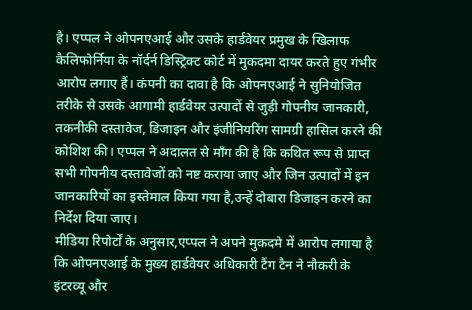है। एप्पल ने ओपनएआई और उसके हार्डवेयर प्रमुख के खिलाफ कैलिफोर्निया के नॉर्दर्न डिस्ट्रिक्ट कोर्ट में मुकदमा दायर करते हुए गंभीर आरोप लगाए हैं। कंपनी का दावा है कि ओपनएआई ने सुनियोजित तरीके से उसके आगामी हार्डवेयर उत्पादों से जुड़ी गोपनीय जानकारी, तकनीकी दस्तावेज, डिजाइन और इंजीनियरिंग सामग्री हासिल करने की कोशिश की। एप्पल ने अदालत से माँग की है कि कथित रूप से प्राप्त सभी गोपनीय दस्तावेजों को नष्ट कराया जाए और जिन उत्पादों में इन जानकारियों का इस्तेमाल किया गया है,उन्हें दोबारा डिजाइन करने का निर्देश दिया जाए।
मीडिया रिपोर्टों के अनुसार,एप्पल ने अपने मुकदमे में आरोप लगाया है कि ओपनएआई के मुख्य हार्डवेयर अधिकारी टैंग टैन ने नौकरी के इंटरव्यू और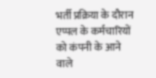भर्ती प्रक्रिया के दौरान एप्पल के कर्मचारियों को कंपनी के आने वाले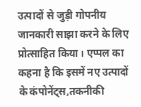उत्पादों से जुड़ी गोपनीय जानकारी साझा करने के लिए प्रोत्साहित किया। एप्पल का कहना है कि इसमें नए उत्पादों के कंपोनेंट्स,तकनीकी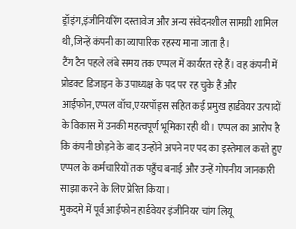ड्रॉइंग,इंजीनियरिंग दस्तावेज और अन्य संवेदनशील सामग्री शामिल थी,जिन्हें कंपनी का व्यापारिक रहस्य माना जाता है।
टैंग टैन पहले लंबे समय तक एप्पल में कार्यरत रहे हैं। वह कंपनी में प्रोडक्ट डिजाइन के उपाध्यक्ष के पद पर रह चुके हैं और आईफोन,एप्पल वॉच,एयरपॉड्स सहित कई प्रमुख हार्डवेयर उत्पादों के विकास में उनकी महत्वपूर्ण भूमिका रही थी। एप्पल का आरोप है कि कंपनी छोड़ने के बाद उन्होंने अपने नए पद का इस्तेमाल करते हुए एप्पल के कर्मचारियों तक पहुँच बनाई और उन्हें गोपनीय जानकारी साझा करने के लिए प्रेरित किया।
मुकदमे में पूर्व आईफोन हार्डवेयर इंजीनियर चांग लियू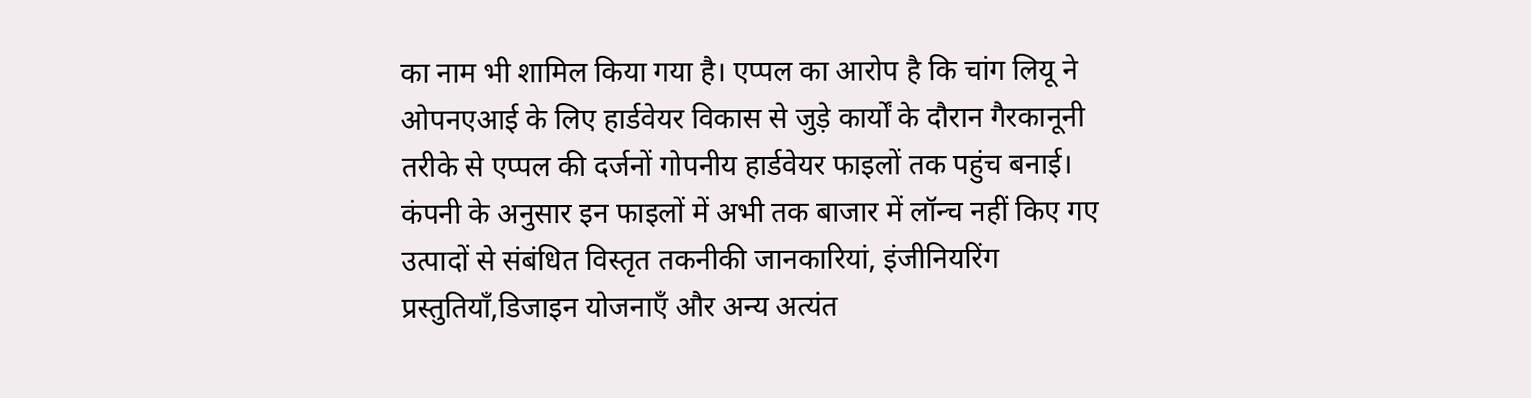का नाम भी शामिल किया गया है। एप्पल का आरोप है कि चांग लियू ने ओपनएआई के लिए हार्डवेयर विकास से जुड़े कार्यों के दौरान गैरकानूनी तरीके से एप्पल की दर्जनों गोपनीय हार्डवेयर फाइलों तक पहुंच बनाई। कंपनी के अनुसार इन फाइलों में अभी तक बाजार में लॉन्च नहीं किए गए उत्पादों से संबंधित विस्तृत तकनीकी जानकारियां, इंजीनियरिंग प्रस्तुतियाँ,डिजाइन योजनाएँ और अन्य अत्यंत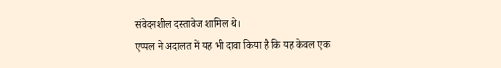संवेदनशील दस्तावेज शामिल थे।
एप्पल ने अदालत में यह भी दावा किया है कि यह केवल एक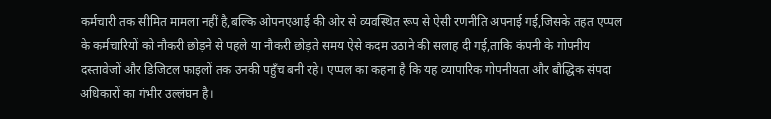कर्मचारी तक सीमित मामला नहीं है,बल्कि ओपनएआई की ओर से व्यवस्थित रूप से ऐसी रणनीति अपनाई गई,जिसके तहत एप्पल के कर्मचारियों को नौकरी छोड़ने से पहले या नौकरी छोड़ते समय ऐसे कदम उठाने की सलाह दी गई,ताकि कंपनी के गोपनीय दस्तावेजों और डिजिटल फाइलों तक उनकी पहुँच बनी रहे। एप्पल का कहना है कि यह व्यापारिक गोपनीयता और बौद्धिक संपदा अधिकारों का गंभीर उल्लंघन है।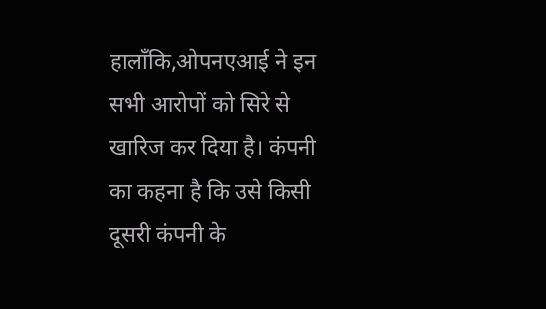हालाँकि,ओपनएआई ने इन सभी आरोपों को सिरे से खारिज कर दिया है। कंपनी का कहना है कि उसे किसी दूसरी कंपनी के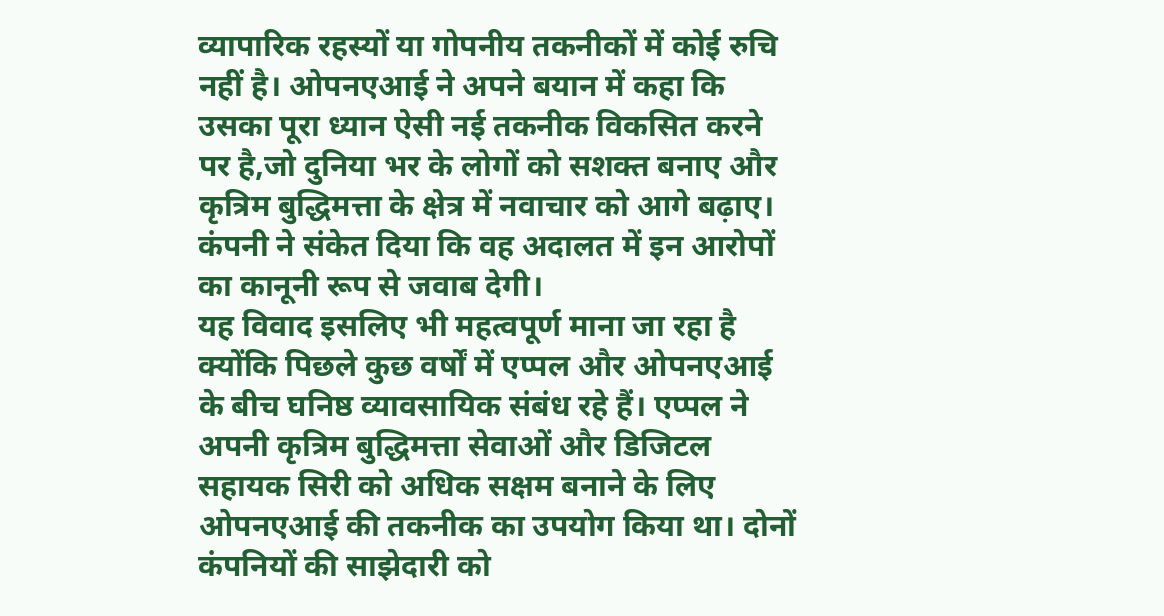व्यापारिक रहस्यों या गोपनीय तकनीकों में कोई रुचि नहीं है। ओपनएआई ने अपने बयान में कहा कि उसका पूरा ध्यान ऐसी नई तकनीक विकसित करने पर है,जो दुनिया भर के लोगों को सशक्त बनाए और कृत्रिम बुद्धिमत्ता के क्षेत्र में नवाचार को आगे बढ़ाए। कंपनी ने संकेत दिया कि वह अदालत में इन आरोपों का कानूनी रूप से जवाब देगी।
यह विवाद इसलिए भी महत्वपूर्ण माना जा रहा है क्योंकि पिछले कुछ वर्षों में एप्पल और ओपनएआई के बीच घनिष्ठ व्यावसायिक संबंध रहे हैं। एप्पल ने अपनी कृत्रिम बुद्धिमत्ता सेवाओं और डिजिटल सहायक सिरी को अधिक सक्षम बनाने के लिए ओपनएआई की तकनीक का उपयोग किया था। दोनों कंपनियों की साझेदारी को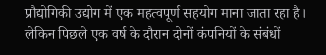प्रौद्योगिकी उद्योग में एक महत्वपूर्ण सहयोग माना जाता रहा है।
लेकिन पिछले एक वर्ष के दौरान दोनों कंपनियों के संबंधों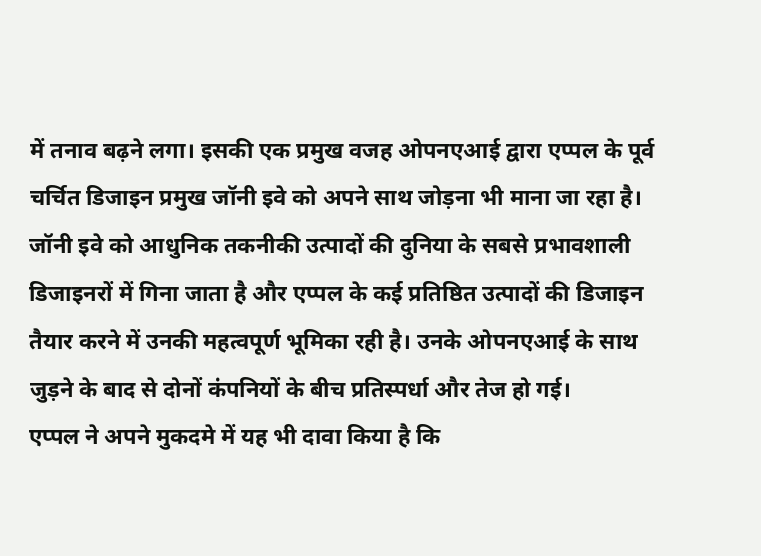में तनाव बढ़ने लगा। इसकी एक प्रमुख वजह ओपनएआई द्वारा एप्पल के पूर्व चर्चित डिजाइन प्रमुख जॉनी इवे को अपने साथ जोड़ना भी माना जा रहा है। जॉनी इवे को आधुनिक तकनीकी उत्पादों की दुनिया के सबसे प्रभावशाली डिजाइनरों में गिना जाता है और एप्पल के कई प्रतिष्ठित उत्पादों की डिजाइन तैयार करने में उनकी महत्वपूर्ण भूमिका रही है। उनके ओपनएआई के साथ जुड़ने के बाद से दोनों कंपनियों के बीच प्रतिस्पर्धा और तेज हो गई।
एप्पल ने अपने मुकदमे में यह भी दावा किया है कि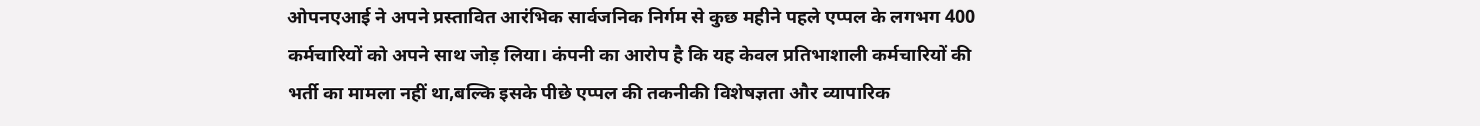ओपनएआई ने अपने प्रस्तावित आरंभिक सार्वजनिक निर्गम से कुछ महीने पहले एप्पल के लगभग 400 कर्मचारियों को अपने साथ जोड़ लिया। कंपनी का आरोप है कि यह केवल प्रतिभाशाली कर्मचारियों की भर्ती का मामला नहीं था,बल्कि इसके पीछे एप्पल की तकनीकी विशेषज्ञता और व्यापारिक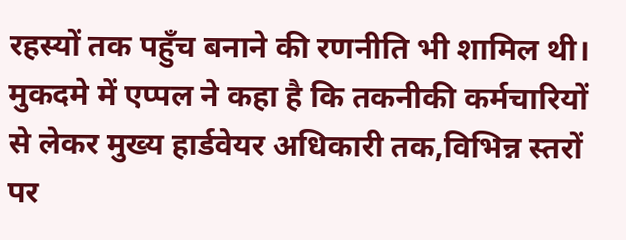रहस्यों तक पहुँच बनाने की रणनीति भी शामिल थी।
मुकदमे में एप्पल ने कहा है कि तकनीकी कर्मचारियों से लेकर मुख्य हार्डवेयर अधिकारी तक,विभिन्न स्तरों पर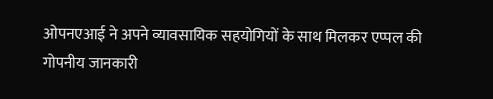ओपनएआई ने अपने व्यावसायिक सहयोगियों के साथ मिलकर एप्पल की गोपनीय जानकारी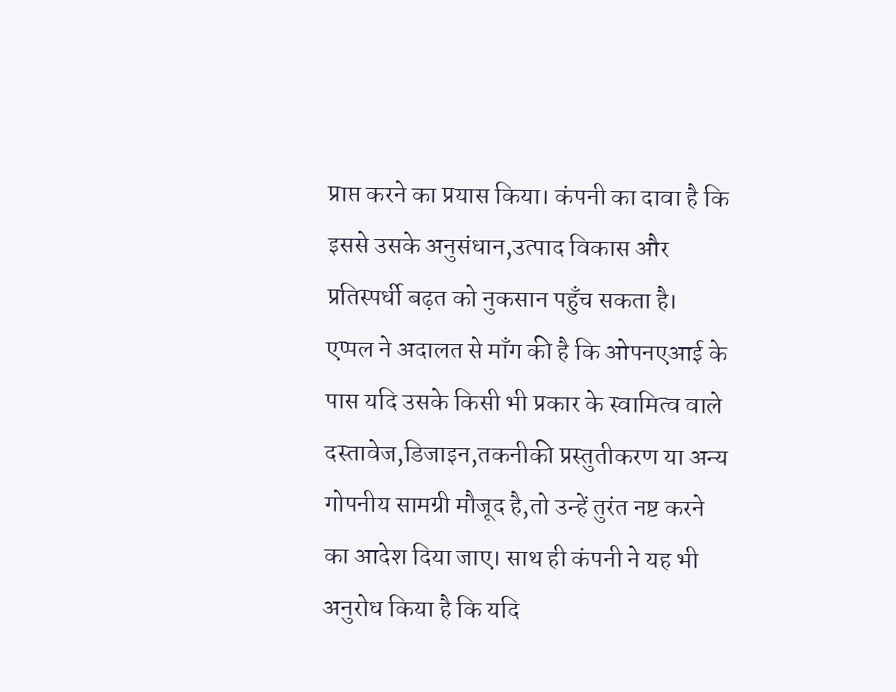प्राप्त करने का प्रयास किया। कंपनी का दावा है कि इससे उसके अनुसंधान,उत्पाद विकास और प्रतिस्पर्धी बढ़त को नुकसान पहुँच सकता है।
एप्पल ने अदालत से माँग की है कि ओपनएआई के पास यदि उसके किसी भी प्रकार के स्वामित्व वाले दस्तावेज,डिजाइन,तकनीकी प्रस्तुतीकरण या अन्य गोपनीय सामग्री मौजूद है,तो उन्हें तुरंत नष्ट करने का आदेश दिया जाए। साथ ही कंपनी ने यह भी अनुरोध किया है कि यदि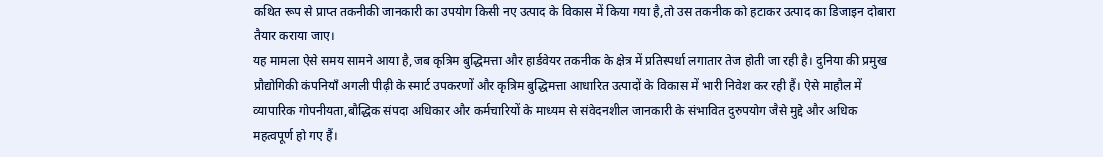कथित रूप से प्राप्त तकनीकी जानकारी का उपयोग किसी नए उत्पाद के विकास में किया गया है,तो उस तकनीक को हटाकर उत्पाद का डिजाइन दोबारा तैयार कराया जाए।
यह मामला ऐसे समय सामने आया है,जब कृत्रिम बुद्धिमत्ता और हार्डवेयर तकनीक के क्षेत्र में प्रतिस्पर्धा लगातार तेज होती जा रही है। दुनिया की प्रमुख प्रौद्योगिकी कंपनियाँ अगली पीढ़ी के स्मार्ट उपकरणों और कृत्रिम बुद्धिमत्ता आधारित उत्पादों के विकास में भारी निवेश कर रही हैं। ऐसे माहौल में व्यापारिक गोपनीयता,बौद्धिक संपदा अधिकार और कर्मचारियों के माध्यम से संवेदनशील जानकारी के संभावित दुरुपयोग जैसे मुद्दे और अधिक महत्वपूर्ण हो गए हैं।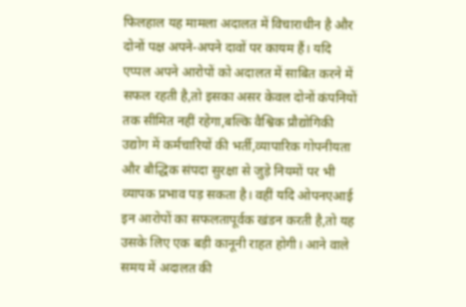फिलहाल यह मामला अदालत में विचाराधीन है और दोनों पक्ष अपने-अपने दावों पर कायम हैं। यदि एप्पल अपने आरोपों को अदालत में साबित करने में सफल रहती है,तो इसका असर केवल दोनों कंपनियों तक सीमित नहीं रहेगा,बल्कि वैश्विक प्रौद्योगिकी उद्योग में कर्मचारियों की भर्ती,व्यापारिक गोपनीयता और बौद्धिक संपदा सुरक्षा से जुड़े नियमों पर भी व्यापक प्रभाव पड़ सकता है। वहीं यदि ओपनएआई इन आरोपों का सफलतापूर्वक खंडन करती है,तो यह उसके लिए एक बड़ी कानूनी राहत होगी। आने वाले समय में अदालत की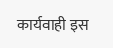कार्यवाही इस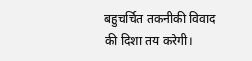बहुचर्चित तकनीकी विवाद की दिशा तय करेगी।